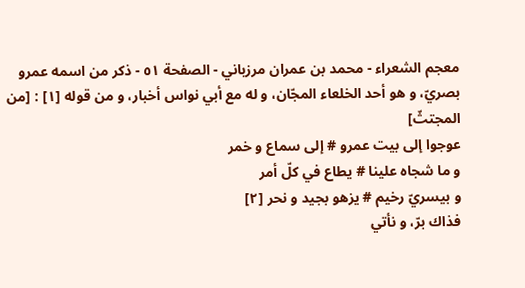معجم الشعراء - محمد بن عمران مرزباني - الصفحة ٥١ - ذكر من اسمه عمرو
بصريّ، و هو أحد الخلعاء المجّان، و له مع أبي نواس أخبار، و من قوله [١] : [من المجتثّ]
عوجوا إلى بيت عمرو # إلى سماع و خمر
و ما شجاه علينا # يطاع في كلّ أمر
و بيسريّ رخيم # يزهو بجيد و نحر [٢]
فذاك برّ، و نأتي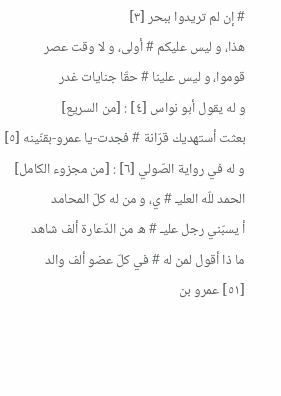# إن لم تريدوا ببحر [٣]
هذا، و ليس عليكم # أولى، و لا وقت عصر
قوموا، و ليس علينا # حقّا جنايات غدر
و له يقول أبو نواس [٤] : [من السريع]
بعثت أستهديك قرّانة # فجدت-يا عمرو-بقنّينه [٥]
و له في رواية الصّولي [٦] : [من مجزوء الكامل]
الحمد للّه العليـ # ي، و من له كلّ المحامد
أ يسبّني رجل عليـ # ه من الدّعارة ألف شاهد
ما ذا أقول لمن له # في كلّ عضو ألف والد
[٥١] عمرو بن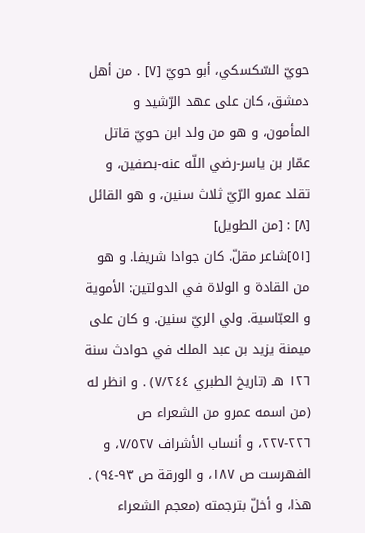حويّ السّكسكي، أبو حويّ [٧] . من أهل دمشق، كان على عهد الرّشيد و المأمون، و هو من ولد ابن حويّ قاتل عمّار بن ياسر-رضي اللّه عنه-بصفين، و تقلد عمرو الرّيّ ثلاث سنين، و هو القائل [٨] : [من الطويل]
[٥١]شاعر مقلّ. كان جوادا شريفا. و هو من القادة و الولاة في الدولتين: الأموية و العبّاسية. ولي الريّ سنين. و كان على ميمنة يزيد بن عبد الملك في حوادث سنة ١٢٦ هـ (تاريخ الطبري ٧/٢٤٤) . و انظر له (من اسمه عمرو من الشعراء ص ٢٢٦-٢٢٧، و أنساب الأشراف ٧/٥٢٧، و الفهرست ص ١٨٧، و الورقة ص ٩٣-٩٤) . هذا، و أخلّ بترجمته (معجم الشعراء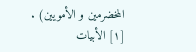المخضرمين و الأمويين) .
[١] الأبيات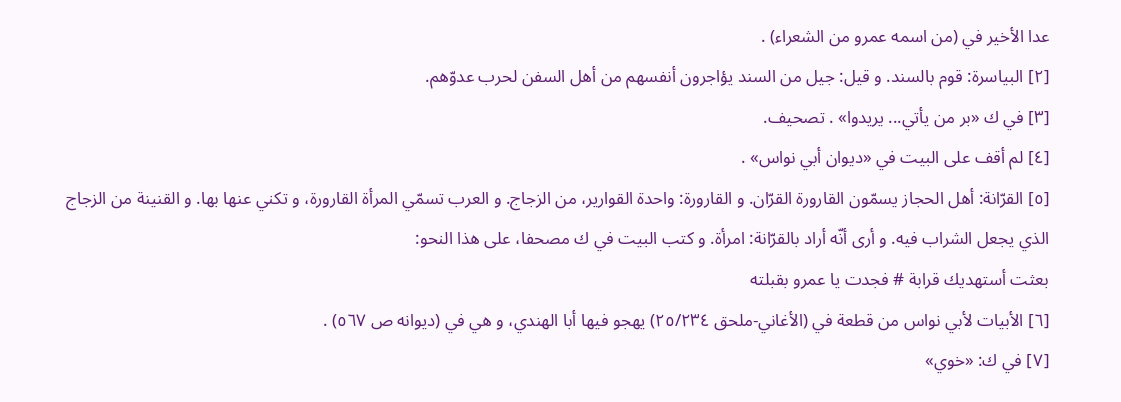عدا الأخير في (من اسمه عمرو من الشعراء) .
[٢] البياسرة: قوم بالسند. و قيل: جيل من السند يؤاجرون أنفسهم من أهل السفن لحرب عدوّهم.
[٣] في ك «بر من يأتي... يريدوا» . تصحيف.
[٤] لم أقف على البيت في «ديوان أبي نواس» .
[٥] القرّانة: أهل الحجاز يسمّون القارورة القرّان. و القارورة: واحدة القوارير، من الزجاج. و العرب تسمّي المرأة القارورة، و تكني عنها بها. و القنينة من الزجاج الذي يجعل الشراب فيه. و أرى أنّه أراد بالقرّانة: امرأة. و كتب البيت في ك مصحفا، على هذا النحو:
بعثت أستهديك قرابة # فجدت يا عمرو بقبلته
[٦] الأبيات لأبي نواس من قطعة في (الأغاني-ملحق ٢٥/٢٣٤) يهجو فيها أبا الهندي، و هي في (ديوانه ص ٥٦٧) .
[٧] في ك: «خوي»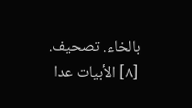بالخاء. تصحيف.
[٨] الأبيات عدا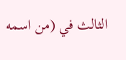الثالث في (من اسمه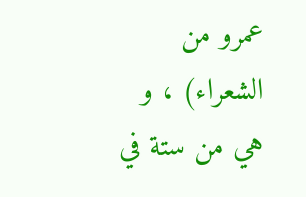عمرو من الشعراء) ، و هي من ستة في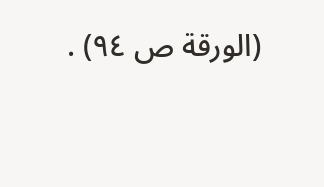(الورقة ص ٩٤) .